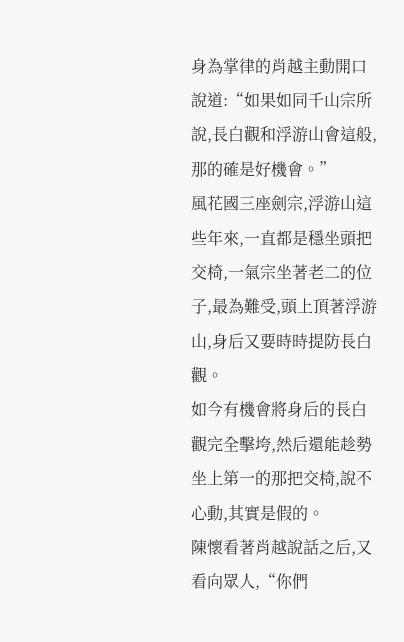身為掌律的肖越主動開口說道:“如果如同千山宗所說,長白觀和浮游山會這般,那的確是好機會。”
風花國三座劍宗,浮游山這些年來,一直都是穩坐頭把交椅,一氣宗坐著老二的位子,最為難受,頭上頂著浮游山,身后又要時時提防長白觀。
如今有機會將身后的長白觀完全擊垮,然后還能趁勢坐上第一的那把交椅,說不心動,其實是假的。
陳懷看著肖越說話之后,又看向眾人,“你們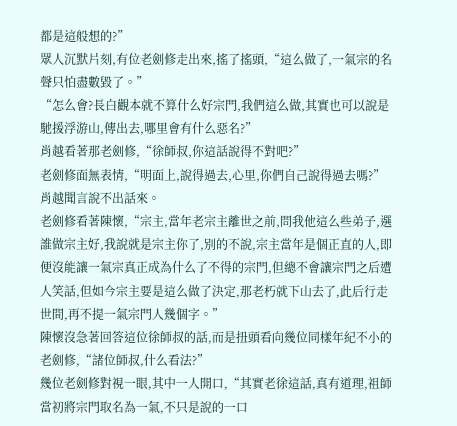都是這般想的?”
眾人沉默片刻,有位老劍修走出來,搖了搖頭,“這么做了,一氣宗的名聲只怕盡數毀了。”
“怎么會?長白觀本就不算什么好宗門,我們這么做,其實也可以說是馳援浮游山,傳出去,哪里會有什么惡名?”
肖越看著那老劍修,“徐師叔,你這話說得不對吧?”
老劍修面無表情,“明面上,說得過去,心里,你們自己說得過去嗎?”
肖越聞言說不出話來。
老劍修看著陳懷,“宗主,當年老宗主離世之前,問我他這么些弟子,選誰做宗主好,我說就是宗主你了,別的不說,宗主當年是個正直的人,即便沒能讓一氣宗真正成為什么了不得的宗門,但總不會讓宗門之后遭人笑話,但如今宗主要是這么做了決定,那老朽就下山去了,此后行走世間,再不提一氣宗門人幾個字。”
陳懷沒急著回答這位徐師叔的話,而是扭頭看向幾位同樣年紀不小的老劍修,“諸位師叔,什么看法?”
幾位老劍修對視一眼,其中一人開口,“其實老徐這話,真有道理,祖師當初將宗門取名為一氣,不只是說的一口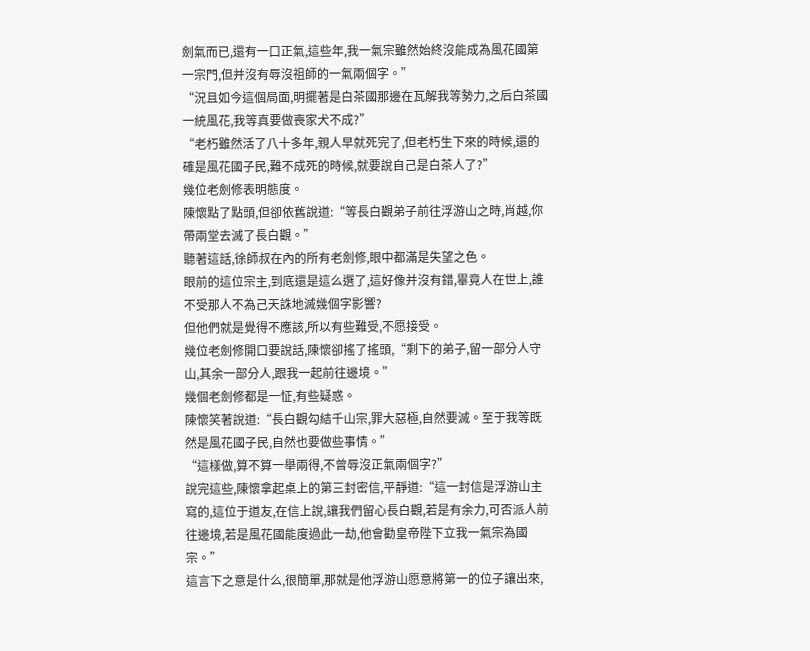劍氣而已,還有一口正氣,這些年,我一氣宗雖然始終沒能成為風花國第一宗門,但并沒有辱沒祖師的一氣兩個字。”
“況且如今這個局面,明擺著是白茶國那邊在瓦解我等勢力,之后白茶國一統風花,我等真要做喪家犬不成?”
“老朽雖然活了八十多年,親人早就死完了,但老朽生下來的時候,還的確是風花國子民,難不成死的時候,就要說自己是白茶人了?”
幾位老劍修表明態度。
陳懷點了點頭,但卻依舊說道:“等長白觀弟子前往浮游山之時,肖越,你帶兩堂去滅了長白觀。”
聽著這話,徐師叔在內的所有老劍修,眼中都滿是失望之色。
眼前的這位宗主,到底還是這么選了,這好像并沒有錯,畢竟人在世上,誰不受那人不為己天誅地滅幾個字影響?
但他們就是覺得不應該,所以有些難受,不愿接受。
幾位老劍修開口要說話,陳懷卻搖了搖頭,“剩下的弟子,留一部分人守山,其余一部分人,跟我一起前往邊境。”
幾個老劍修都是一怔,有些疑惑。
陳懷笑著說道:“長白觀勾結千山宗,罪大惡極,自然要滅。至于我等既然是風花國子民,自然也要做些事情。”
“這樣做,算不算一舉兩得,不曾辱沒正氣兩個字?”
說完這些,陳懷拿起桌上的第三封密信,平靜道:“這一封信是浮游山主寫的,這位于道友,在信上說,讓我們留心長白觀,若是有余力,可否派人前往邊境,若是風花國能度過此一劫,他會勸皇帝陛下立我一氣宗為國宗。”
這言下之意是什么,很簡單,那就是他浮游山愿意將第一的位子讓出來,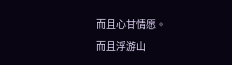而且心甘情愿。
而且浮游山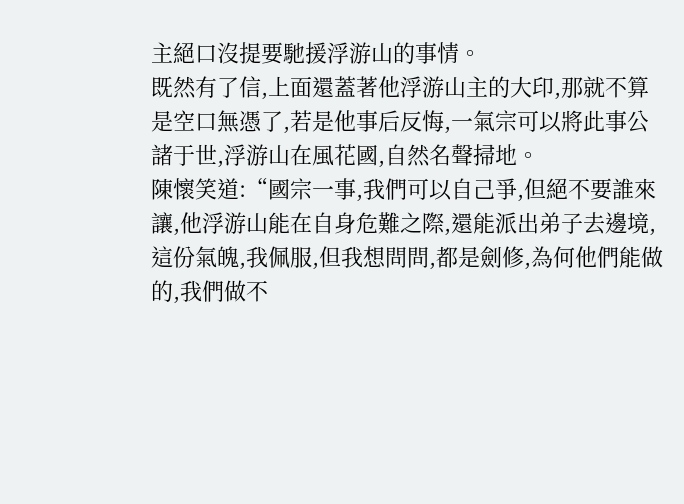主絕口沒提要馳援浮游山的事情。
既然有了信,上面還蓋著他浮游山主的大印,那就不算是空口無憑了,若是他事后反悔,一氣宗可以將此事公諸于世,浮游山在風花國,自然名聲掃地。
陳懷笑道:“國宗一事,我們可以自己爭,但絕不要誰來讓,他浮游山能在自身危難之際,還能派出弟子去邊境,這份氣魄,我佩服,但我想問問,都是劍修,為何他們能做的,我們做不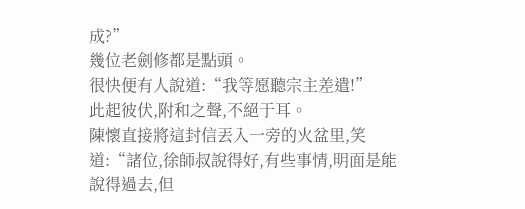成?”
幾位老劍修都是點頭。
很快便有人說道:“我等愿聽宗主差遣!”
此起彼伏,附和之聲,不絕于耳。
陳懷直接將這封信丟入一旁的火盆里,笑道:“諸位,徐師叔說得好,有些事情,明面是能說得過去,但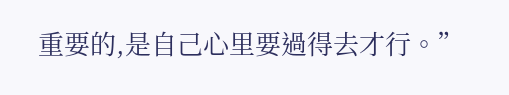重要的,是自己心里要過得去才行。”